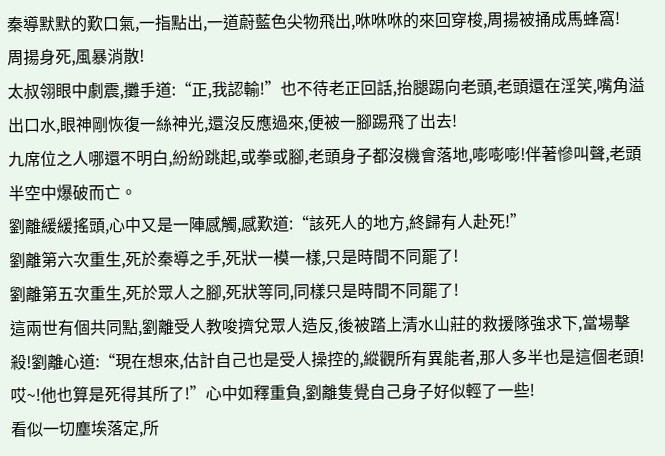秦導默默的歎口氣,一指點出,一道蔚藍色尖物飛出,咻咻咻的來回穿梭,周揚被捅成馬蜂窩!
周揚身死,風暴消散!
太叔翎眼中劇震,攤手道:“正,我認輸!”也不待老正回話,抬腿踢向老頭,老頭還在淫笑,嘴角溢出口水,眼神剛恢復一絲神光,還沒反應過來,便被一腳踢飛了出去!
九席位之人哪還不明白,紛紛跳起,或拳或腳,老頭身子都沒機會落地,嘭嘭嘭!伴著慘叫聲,老頭半空中爆破而亡。
劉離緩緩搖頭,心中又是一陣感觸,感歎道:“該死人的地方,終歸有人赴死!”
劉離第六次重生,死於秦導之手,死狀一模一樣,只是時間不同罷了!
劉離第五次重生,死於眾人之腳,死狀等同,同樣只是時間不同罷了!
這兩世有個共同點,劉離受人教唆擠兌眾人造反,後被踏上清水山莊的救援隊強求下,當場擊殺!劉離心道:“現在想來,估計自己也是受人操控的,縱觀所有異能者,那人多半也是這個老頭!哎~!他也算是死得其所了!”心中如釋重負,劉離隻覺自己身子好似輕了一些!
看似一切塵埃落定,所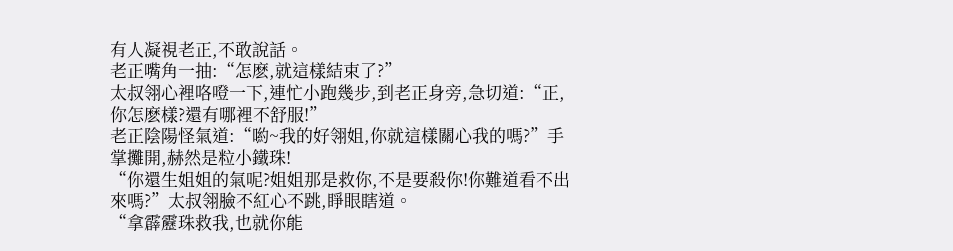有人凝視老正,不敢說話。
老正嘴角一抽:“怎麽,就這樣結束了?”
太叔翎心裡咯噔一下,連忙小跑幾步,到老正身旁,急切道:“正,你怎麽樣?還有哪裡不舒服!”
老正陰陽怪氣道:“喲~我的好翎姐,你就這樣關心我的嗎?”手掌攤開,赫然是粒小鐵珠!
“你還生姐姐的氣呢?姐姐那是救你,不是要殺你!你難道看不出來嗎?”太叔翎臉不紅心不跳,睜眼瞎道。
“拿霹靂珠救我,也就你能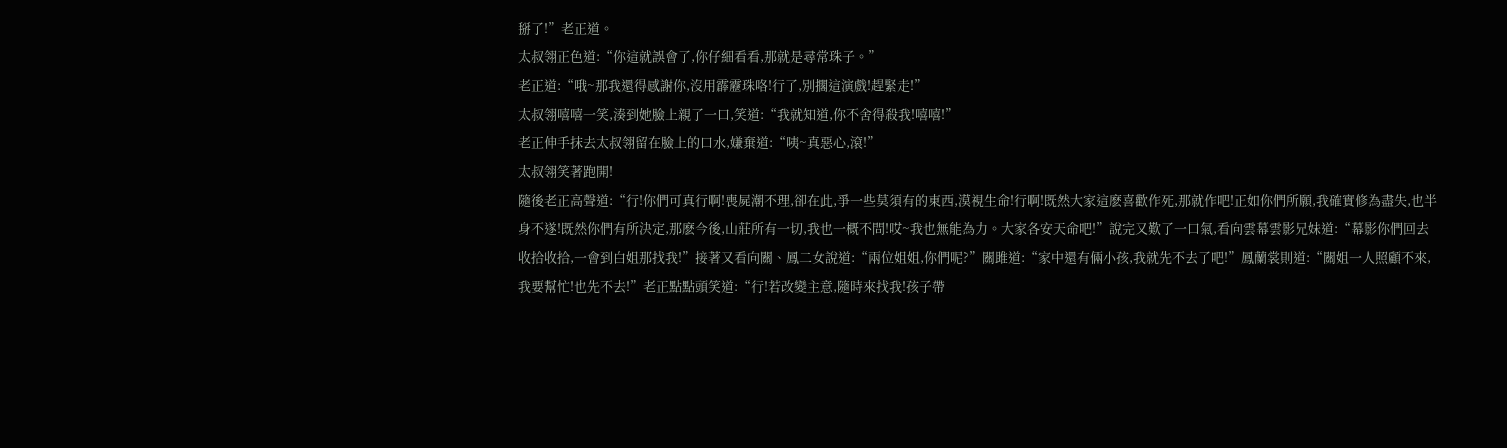掰了!”老正道。
太叔翎正色道:“你這就誤會了,你仔細看看,那就是尋常珠子。”
老正道:“哦~那我還得感謝你,沒用霹靂珠咯!行了,別擱這演戲!趕緊走!”
太叔翎嘻嘻一笑,湊到她臉上親了一口,笑道:“我就知道,你不舍得殺我!嘻嘻!”
老正伸手抹去太叔翎留在臉上的口水,嫌棄道:“咦~真惡心,滾!”
太叔翎笑著跑開!
隨後老正高聲道:“行!你們可真行啊!喪屍潮不理,卻在此,爭一些莫須有的東西,漠視生命!行啊!既然大家這麽喜歡作死,那就作吧!正如你們所願,我確實修為盡失,也半身不遂!既然你們有所決定,那麽今後,山莊所有一切,我也一概不問!哎~我也無能為力。大家各安天命吧!”說完又歎了一口氣,看向雲幕雲影兄妹道:“幕影你們回去收拾收拾,一會到白姐那找我!”接著又看向關、鳳二女說道:“兩位姐姐,你們呢?”關雎道:“家中還有倆小孩,我就先不去了吧!”鳳蘭裳則道:“關姐一人照顧不來,我要幫忙!也先不去!”老正點點頭笑道:“行!若改變主意,隨時來找我!孩子帶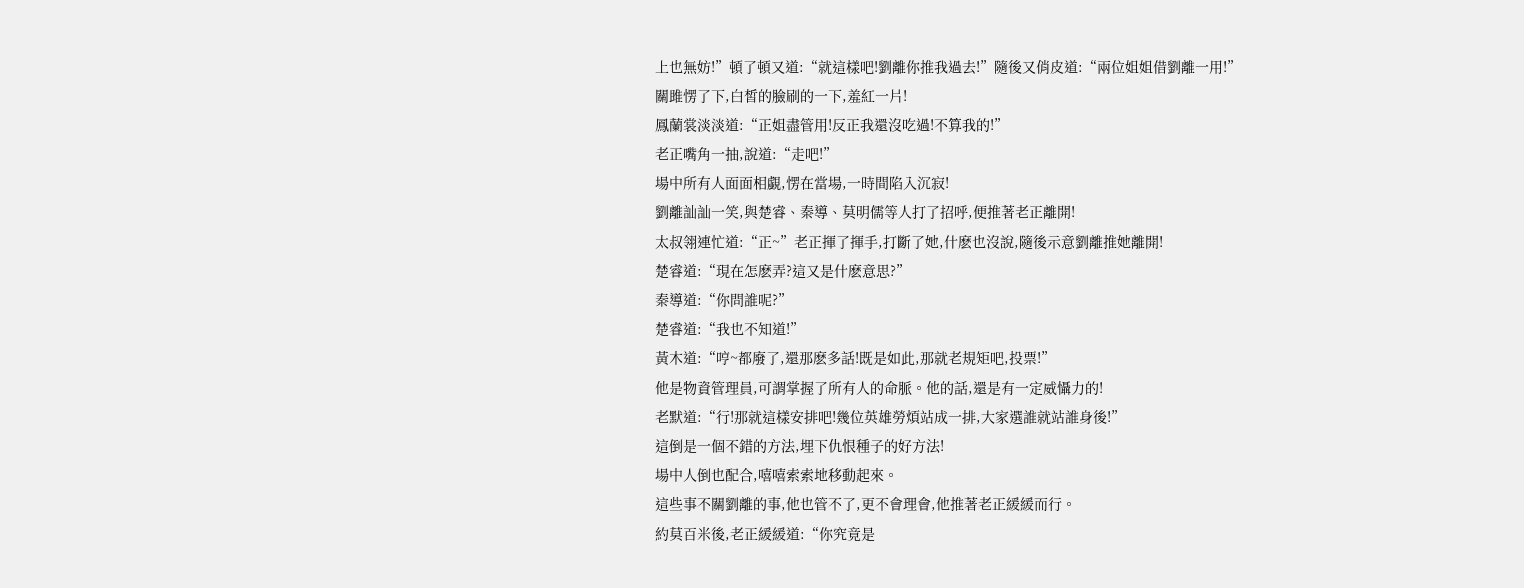上也無妨!”頓了頓又道:“就這樣吧!劉離你推我過去!”隨後又俏皮道:“兩位姐姐借劉離一用!”
關雎愣了下,白皙的臉刷的一下,羞紅一片!
鳳蘭裳淡淡道:“正姐盡管用!反正我還沒吃過!不算我的!”
老正嘴角一抽,說道:“走吧!”
場中所有人面面相覷,愣在當場,一時間陷入沉寂!
劉離訕訕一笑,與楚睿、秦導、莫明儒等人打了招呼,便推著老正離開!
太叔翎連忙道:“正~”老正揮了揮手,打斷了她,什麽也沒說,隨後示意劉離推她離開!
楚睿道:“現在怎麽弄?這又是什麽意思?”
秦導道:“你問誰呢?”
楚睿道:“我也不知道!”
黃木道:“哼~都廢了,還那麽多話!既是如此,那就老規矩吧,投票!”
他是物資管理員,可謂掌握了所有人的命脈。他的話,還是有一定威懾力的!
老默道:“行!那就這樣安排吧!幾位英雄勞煩站成一排,大家選誰就站誰身後!”
這倒是一個不錯的方法,埋下仇恨種子的好方法!
場中人倒也配合,嘻嘻索索地移動起來。
這些事不關劉離的事,他也管不了,更不會理會,他推著老正緩緩而行。
約莫百米後,老正緩緩道:“你究竟是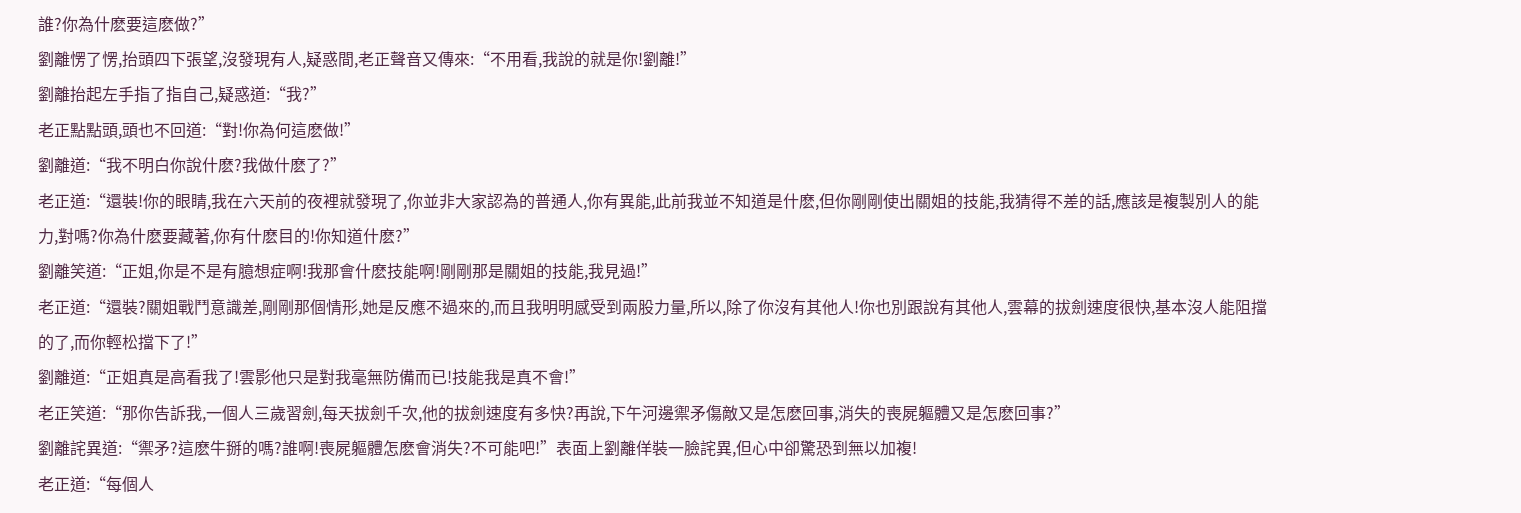誰?你為什麽要這麽做?”
劉離愣了愣,抬頭四下張望,沒發現有人,疑惑間,老正聲音又傳來:“不用看,我說的就是你!劉離!”
劉離抬起左手指了指自己,疑惑道:“我?”
老正點點頭,頭也不回道:“對!你為何這麽做!”
劉離道:“我不明白你說什麽?我做什麽了?”
老正道:“還裝!你的眼睛,我在六天前的夜裡就發現了,你並非大家認為的普通人,你有異能,此前我並不知道是什麽,但你剛剛使出關姐的技能,我猜得不差的話,應該是複製別人的能力,對嗎?你為什麽要藏著,你有什麽目的!你知道什麽?”
劉離笑道:“正姐,你是不是有臆想症啊!我那會什麽技能啊!剛剛那是關姐的技能,我見過!”
老正道:“還裝?關姐戰鬥意識差,剛剛那個情形,她是反應不過來的,而且我明明感受到兩股力量,所以,除了你沒有其他人!你也別跟說有其他人,雲幕的拔劍速度很快,基本沒人能阻擋的了,而你輕松擋下了!”
劉離道:“正姐真是高看我了!雲影他只是對我毫無防備而已!技能我是真不會!”
老正笑道:“那你告訴我,一個人三歲習劍,每天拔劍千次,他的拔劍速度有多快?再說,下午河邊禦矛傷敵又是怎麽回事,消失的喪屍軀體又是怎麽回事?”
劉離詫異道:“禦矛?這麽牛掰的嗎?誰啊!喪屍軀體怎麽會消失?不可能吧!”表面上劉離佯裝一臉詫異,但心中卻驚恐到無以加複!
老正道:“每個人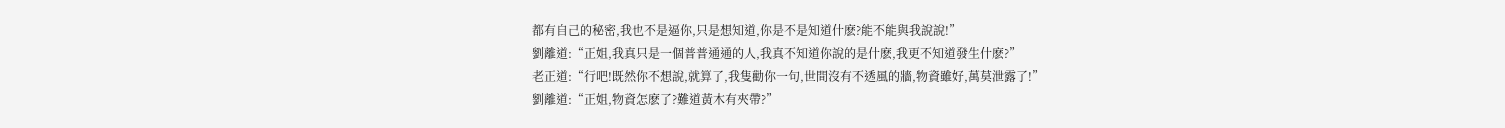都有自己的秘密,我也不是逼你,只是想知道,你是不是知道什麽?能不能與我說說!”
劉離道:“正姐,我真只是一個普普通通的人,我真不知道你說的是什麽,我更不知道發生什麽?”
老正道:“行吧!既然你不想說,就算了,我隻勸你一句,世間沒有不透風的牆,物資雖好,萬莫泄露了!”
劉離道:“正姐,物資怎麽了?難道黃木有夾帶?”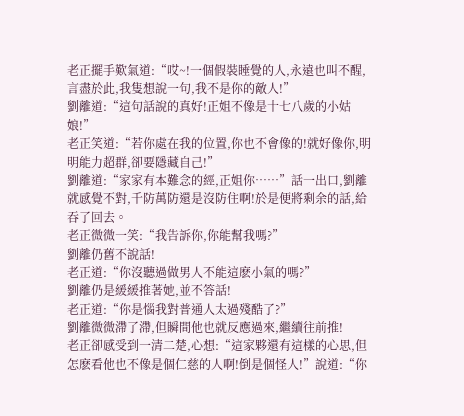老正擺手歎氣道:“哎~!一個假裝睡覺的人,永遠也叫不醒,言盡於此,我隻想說一句,我不是你的敵人!”
劉離道:“這句話說的真好!正姐不像是十七八歲的小姑娘!”
老正笑道:“若你處在我的位置,你也不會像的!就好像你,明明能力超群,卻要隱藏自己!”
劉離道:“家家有本難念的經,正姐你……”話一出口,劉離就感覺不對,千防萬防還是沒防住啊!於是便將剩余的話,給吞了回去。
老正微微一笑:“我告訴你,你能幫我嗎?”
劉離仍舊不說話!
老正道:“你沒聽過做男人不能這麽小氣的嗎?”
劉離仍是緩緩推著她,並不答話!
老正道:“你是惱我對普通人太過殘酷了?”
劉離微微滯了滯,但瞬間他也就反應過來,繼續往前推!
老正卻感受到一清二楚,心想:“這家夥還有這樣的心思,但怎麽看他也不像是個仁慈的人啊!倒是個怪人!”說道:“你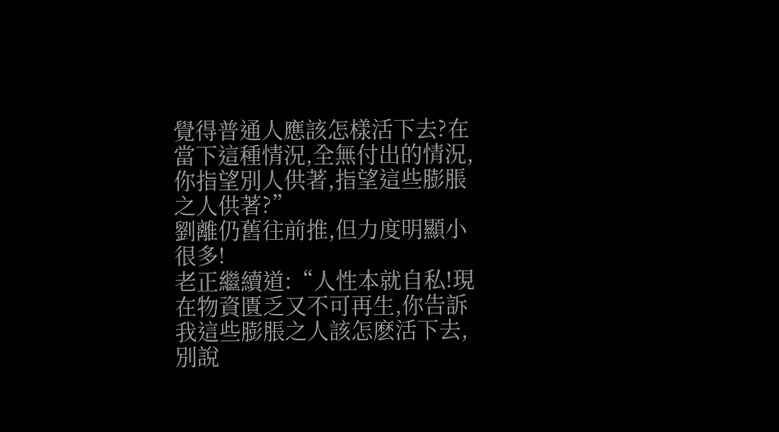覺得普通人應該怎樣活下去?在當下這種情況,全無付出的情況,你指望別人供著,指望這些膨脹之人供著?”
劉離仍舊往前推,但力度明顯小很多!
老正繼續道:“人性本就自私!現在物資匱乏又不可再生,你告訴我這些膨脹之人該怎麽活下去,別說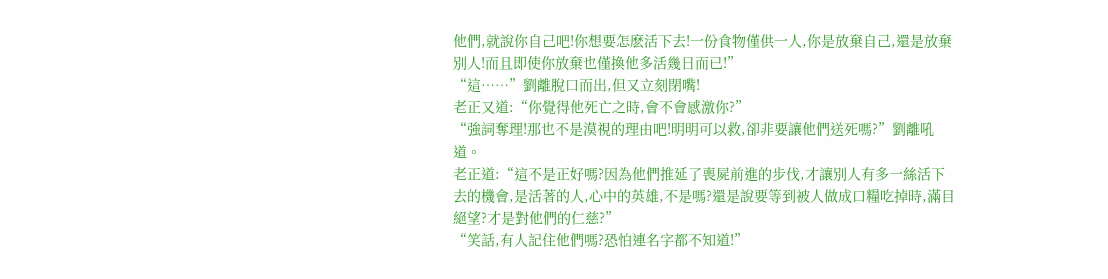他們,就說你自己吧!你想要怎麽活下去!一份食物僅供一人,你是放棄自己,還是放棄別人!而且即使你放棄也僅換他多活幾日而已!”
“這……”劉離脫口而出,但又立刻閉嘴!
老正又道:“你覺得他死亡之時,會不會感激你?”
“強詞奪理!那也不是漠視的理由吧!明明可以救,卻非要讓他們送死嗎?”劉離吼道。
老正道:“這不是正好嗎?因為他們推延了喪屍前進的步伐,才讓別人有多一絲活下去的機會,是活著的人,心中的英雄,不是嗎?還是說要等到被人做成口糧吃掉時,滿目絕望?才是對他們的仁慈?”
“笑話,有人記住他們嗎?恐怕連名字都不知道!”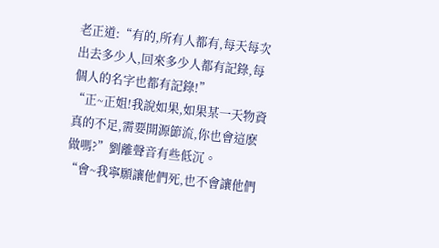老正道:“有的,所有人都有,每天每次出去多少人,回來多少人都有記錄,每個人的名字也都有記錄!”
“正~正姐!我說如果,如果某一天物資真的不足,需要開源節流,你也會這麽做嗎?”劉離聲音有些低沉。
“會~我寧願讓他們死,也不會讓他們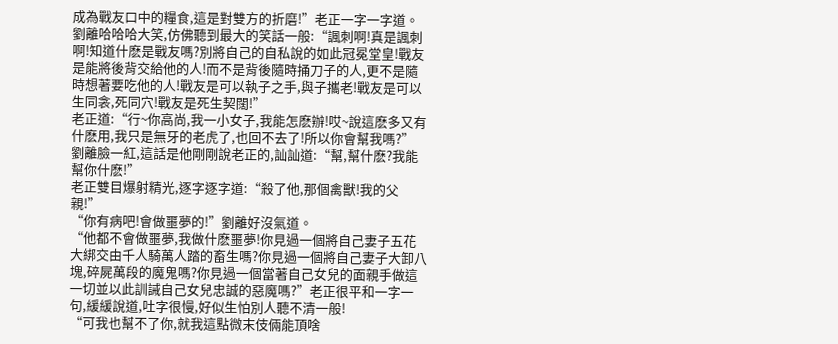成為戰友口中的糧食,這是對雙方的折磨!”老正一字一字道。
劉離哈哈哈大笑,仿佛聽到最大的笑話一般:“諷刺啊!真是諷刺啊!知道什麽是戰友嗎?別將自己的自私說的如此冠冕堂皇!戰友是能將後背交給他的人!而不是背後隨時捅刀子的人,更不是隨時想著要吃他的人!戰友是可以執子之手,與子攜老!戰友是可以生同衾,死同穴!戰友是死生契闊!”
老正道:“行~你高尚,我一小女子,我能怎麽辦!哎~說這麽多又有什麽用,我只是無牙的老虎了,也回不去了!所以你會幫我嗎?”
劉離臉一紅,這話是他剛剛說老正的,訕訕道:“幫,幫什麽?我能幫你什麽!”
老正雙目爆射精光,逐字逐字道:“殺了他,那個禽獸!我的父親!”
“你有病吧!會做噩夢的!”劉離好沒氣道。
“他都不會做噩夢,我做什麽噩夢!你見過一個將自己妻子五花大綁交由千人騎萬人踏的畜生嗎?你見過一個將自己妻子大卸八塊,碎屍萬段的魔鬼嗎?你見過一個當著自己女兒的面親手做這一切並以此訓誡自己女兒忠誠的惡魔嗎?”老正很平和一字一句,緩緩說道,吐字很慢,好似生怕別人聽不清一般!
“可我也幫不了你,就我這點微末伎倆能頂啥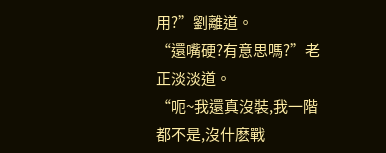用?”劉離道。
“還嘴硬?有意思嗎?”老正淡淡道。
“呃~我還真沒裝,我一階都不是,沒什麽戰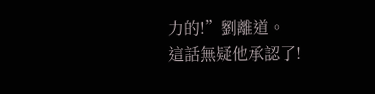力的!”劉離道。
這話無疑他承認了!